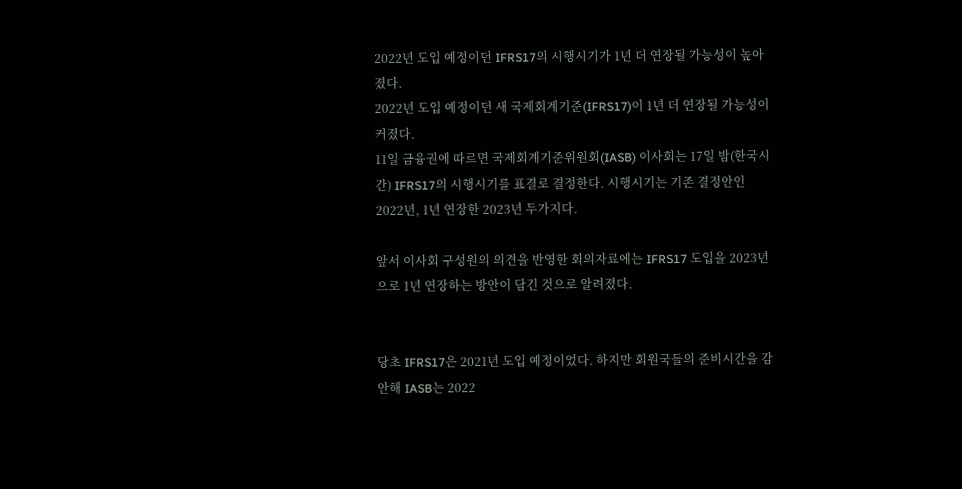2022년 도입 예정이던 IFRS17의 시행시기가 1년 더 연장될 가능성이 높아졌다.
2022년 도입 예정이던 새 국제회계기준(IFRS17)이 1년 더 연장될 가능성이 커졌다.
11일 금융권에 따르면 국제회계기준위원회(IASB) 이사회는 17일 밤(한국시간) IFRS17의 시행시기를 표결로 결정한다. 시행시기는 기존 결정안인 2022년, 1년 연장한 2023년 두가지다.

앞서 이사회 구성원의 의견을 반영한 회의자료에는 IFRS17 도입을 2023년으로 1년 연장하는 방안이 담긴 것으로 알려졌다.


당초 IFRS17은 2021년 도입 예정이었다. 하지만 회원국들의 준비시간을 감안해 IASB는 2022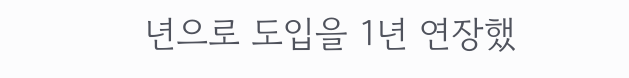년으로 도입을 1년 연장했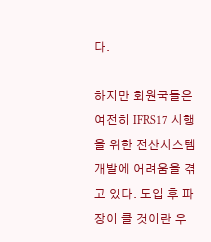다.

하지만 회원국들은 여전히 IFRS17 시행을 위한 전산시스템 개발에 어려움을 겪고 있다. 도입 후 파장이 클 것이란 우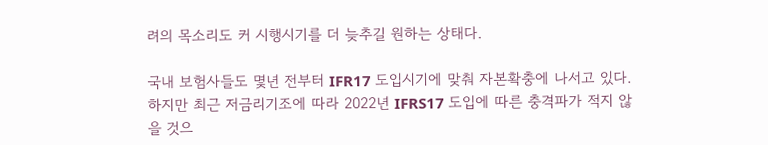려의 목소리도 커 시행시기를 더 늦추길 원하는 상태다.

국내 보험사들도 몇년 전부터 IFR17 도입시기에 맞춰 자본확충에 나서고 있다. 하지만 최근 저금리기조에 따라 2022년 IFRS17 도입에 따른 충격파가 적지 않을 것으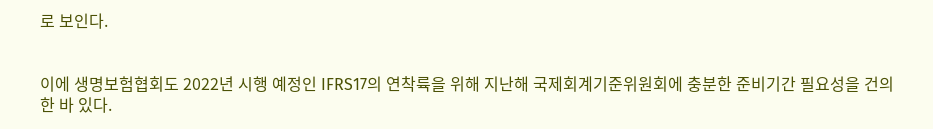로 보인다.


이에 생명보험협회도 2022년 시행 예정인 IFRS17의 연착륙을 위해 지난해 국제회계기준위원회에 충분한 준비기간 필요성을 건의한 바 있다.